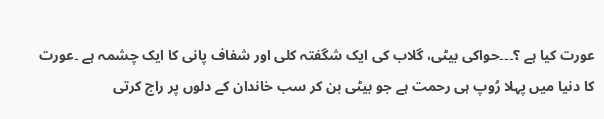عورت کیا ہے ؟۔۔۔حواکی بیٹی، گلاب کی ایک شگفتہ کلی اور شفاف پانی کا ایک چشمہ ہے ۔عورت کا دنیا میں پہلا رُوپ ہی رحمت ہے جو بیٹی بن کر سب خاندان کے دلوں پر راج کرتی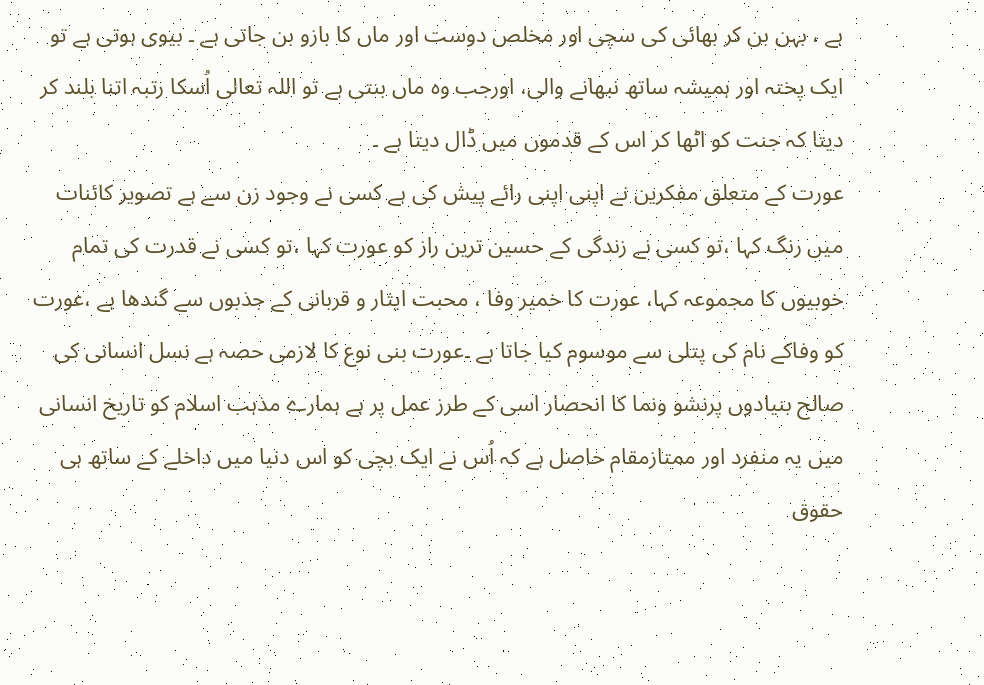ہے ، بہن بن کر بھائی کی سچی اور مخلص دوست اور ماں کا بازو بن جاتی ہے ۔ بیوی ہوتی ہے تو ایک پختہ اور ہمیشہ ساتھ نبھانے والی، اورجب وہ ماں بنتی ہے تو اللہ تعالی اُسکا رتبہ اتنا بلند کر دیتا کہ جنت کو اٹھا کر اس کے قدموں میں ڈال دیتا ہے ۔
عورت کے متعلق مفکرین نے اپنی اپنی رائے پیش کی ہے کسی نے وجود زن سے ہے تصویر کائنات میں رنگ کہا ،تو کسی نے زندگی کے حسین ترین راز کو عورت کہا ،تو کسی نے قدرت کی تمام خوبیوں کا مجموعہ کہا، عورت کا خمیر وفا ، محبت ایثار و قربانی کے جذبوں سے گندھا ہے ،عورت کو وفاکے نام کی پتلی سے موسوم کیا جاتا ہے ۔عورت بنی نوع کا لازمی حصہ ہے نسل انسانی کی صالح بنیادوں پرنشو ونما کا انحصار اسی کے طرز عمل پر ہے ہمارے مذہب اسلام کو تاریخ انسانی میں یہ منفرد اور ممتازمقام حاصل ہے کہ اُس نے ایک بچی کو اس دنیا میں داخلے کے ساتھ ہی حقوق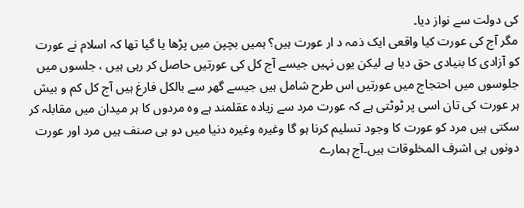کی دولت سے نواز دیا۔
مگر آج کی عورت کیا واقعی ایک ذمہ د ار عورت ہیں؟ ہمیں بچپن میں پڑھا یا گیا تھا کہ اسلام نے عورت کو آزادی کا بنیادی حق دیا ہے لیکن یوں نہیں جیسے آج کل کی عورتیں حاصل کر رہی ہیں ، جلسوں میں جلوسوں میں احتجاج میں عورتیں اس طرح شامل ہیں جیسے گھر سے بالکل فارغ ہیں آج کل کم و بیش ہر عورت کی تان اسی پر ٹوٹتی ہے کہ عورت مرد سے زیادہ عقلمند ہے وہ مردوں کا ہر میدان میں مقابلہ کر سکتی ہیں مرد کو عورت کا وجود تسلیم کرنا ہو گا وغیرہ وغیرہ دنیا میں دو ہی صنف ہیں مرد اور عورت دونوں ہی اشرف المخلوقات ہیں۔آج ہمارے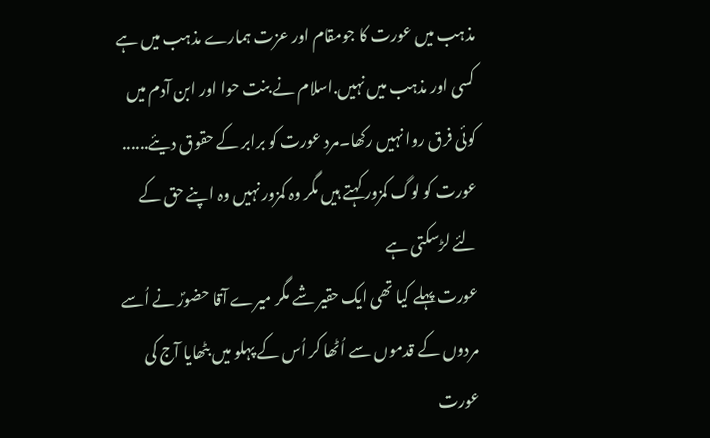مذہب میں عورت کا جومقام اور عزت ہمارے مذہب میں ہے کسی اور مذہب میں نہیں.اسلام نے بنت حوا اور ابن آدم میں کوئی فرق روا نہیں رکھا۔مرد عورت کو برابر کے حقوق دیئے...... عورت کو لوگ کمزور کہتے ہیں مگر وہ کمزور نہیں وہ اپنے حق کے لئے لڑسکتی ہے
عورت پہلے کیا تھی ایک حقیر شے مگر میرے آقا حضورؐ نے اُسے مردوں کے قدموں سے اُٹھا کر اُس کے پہلو میں بٹھایا آج کی عورت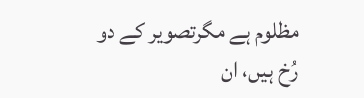مظلوم ہے مگرتصویر کے دو رُخ ہیں، ان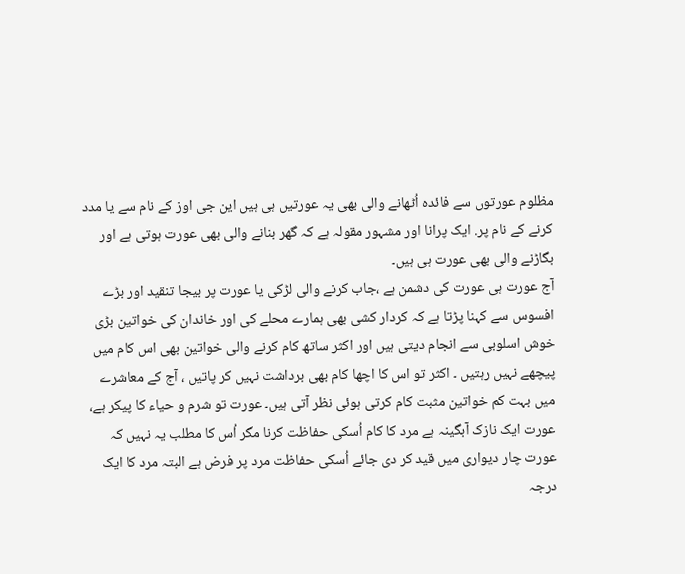مظلوم عورتوں سے فائدہ اُٹھانے والی بھی یہ عورتیں ہی ہیں این جی اوز کے نام سے یا مدد کرنے کے نام پر. ایک پرانا اور مشہور مقولہ ہے کہ گھر بنانے والی بھی عورت ہوتی ہے اور بگاڑنے والی بھی عورت ہی ہیں۔
آج عورت ہی عورت کی دشمن ہے ،جاب کرنے والی لڑکی یا عورت پر بیجا تنقید اور بڑے افسوس سے کہنا پڑتا ہے کہ کردار کشی بھی ہمارے محلے کی اور خاندان کی خواتین بڑی خوش اسلوبی سے انجام دیتی ہیں اور اکثر ساتھ کام کرنے والی خواتین بھی اس کام میں پیچھے نہیں رہتیں ۔ اکثر تو اس کا اچھا کام بھی برداشت نہیں کر پاتیں ، آج کے معاشرے میں بہت کم خواتین مثبت کام کرتی ہوئی نظر آتی ہیں۔ عورت تو شرم و حیاء کا پیکر ہے، عورت ایک نازک آبگینہ ہے مرد کا کام اُسکی حفاظت کرنا مگر اُس کا مطلب یہ نہیں کہ عورت چار دیواری میں قید کر دی جائے اُسکی حفاظت مرد پر فرض ہے البتہ مرد کا ایک درجہ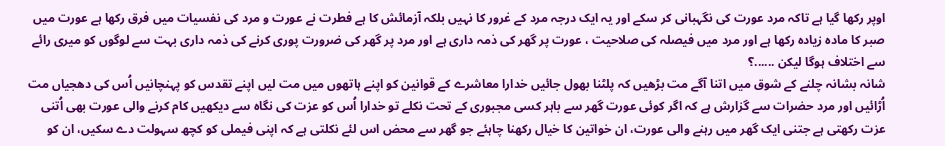اوپر رکھا گیا ہے تاکہ مرد عورت کی نگہبانی کر سکے اور یہ ایک درجہ مرد کے غرور کا نہیں بلکہ آزمائش کا ہے فطرت نے عورت و مرد کی نفسیات میں فرق رکھا ہے عورت میں صبر کا مادہ زیادہ رکھا ہے اور مرد میں فیصلہ کی صلاحیت ، عورت پر گھر کی ذمہ داری ہے اور مرد پر گھر کی ضرورت پوری کرنے کی ذمہ داری بہت سے لوگوں کو میری رائے سے اختلاف ہوگا لیکن ......؟
شانہ بشانہ چلنے کے شوق میں اتنا آگے مت بڑھیں کہ پلٹنا بھول جائیں خدارا معاشرے کے قوانین کو اپنے ہاتھوں میں مت لیں اپنے تقدس کو پہنچانیں اُس کی دھجیاں مت اُڑائیں اور مرد حضرات سے گزارش ہے کہ اگر کوئی عورت گھر سے باہر کسی مجبوری کے تحت نکلے تو خدارا اُس کو عزت کی نگاہ سے دیکھیں کام کرنے والی عورت بھی اُتنی عزت رکھتی ہے جتنی ایک گھر میں رہنے والی عورت، ان خواتین کا خیال رکھنا چاہئے جو گھر سے محض اس لئے نکلتی ہے کہ اپنی فیملی کو کچھ سہولت دے سکیں، ان کو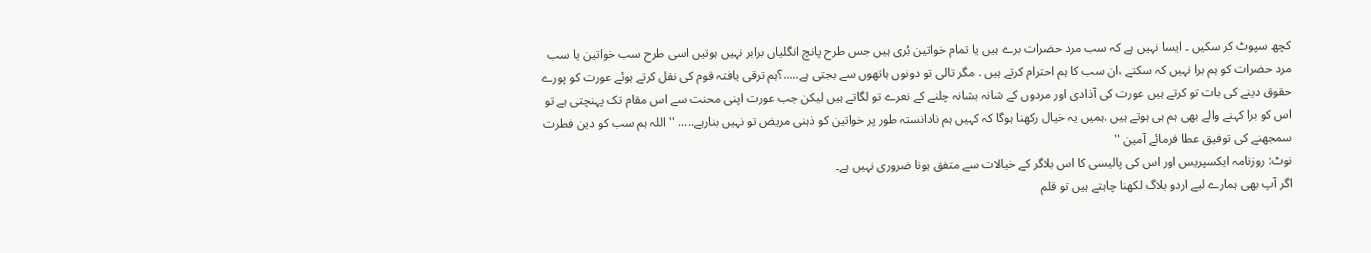کچھ سپوٹ کر سکیں ۔ ایسا نہیں ہے کہ سب مرد حضرات برے ہیں یا تمام خواتین بُری ہیں جس طرح پانچ انگلیاں برابر نہیں ہوتیں اسی طرح سب خواتین یا سب مرد حضرات کو ہم برا نہیں کہ سکتے ،ان سب کا ہم احترام کرتے ہیں . مگر تالی تو دونوں ہاتھوں سے بجتی ہے.....؟ہم ترقی یافتہ قوم کی نقل کرتے ہوئے عورت کو پورے حقوق دینے کی بات تو کرتے ہیں عورت کی آذادی اور مردوں کے شانہ بشانہ چلنے کے نعرے تو لگاتے ہیں لیکن جب عورت اپنی محنت سے اس مقام تک پہنچتی ہے تو اس کو برا کہنے والے بھی ہم ہی ہوتے ہیں .ہمیں یہ خیال رکھنا ہوگا کہ کہیں ہم نادانستہ طور پر خواتین کو ذہنی مریض تو نہیں بنارہے..... '' اللہ ہم سب کو دین فطرت سمجھنے کی توفیق عطا فرمائے آمین ''
نوٹ: روزنامہ ایکسپریس اور اس کی پالیسی کا اس بلاگر کے خیالات سے متفق ہونا ضروری نہیں ہے۔
اگر آپ بھی ہمارے لیے اردو بلاگ لکھنا چاہتے ہیں تو قلم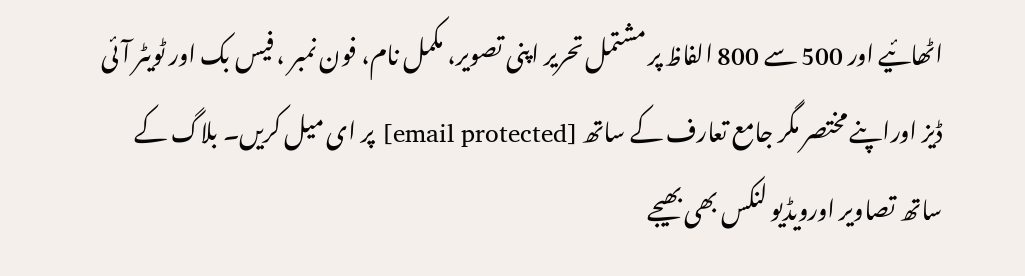اٹھائیے اور 500 سے 800 الفاظ پر مشتمل تحریر اپنی تصویر، مکمل نام، فون نمبر ، فیس بک اور ٹویٹر آئی ڈیز اوراپنے مختصر مگر جامع تعارف کے ساتھ [email protected] پر ای میل کریں۔ بلاگ کے ساتھ تصاویر اورویڈیو لنکس بھی بھیجے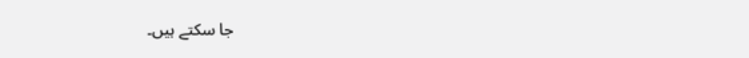جا سکتے ہیں۔